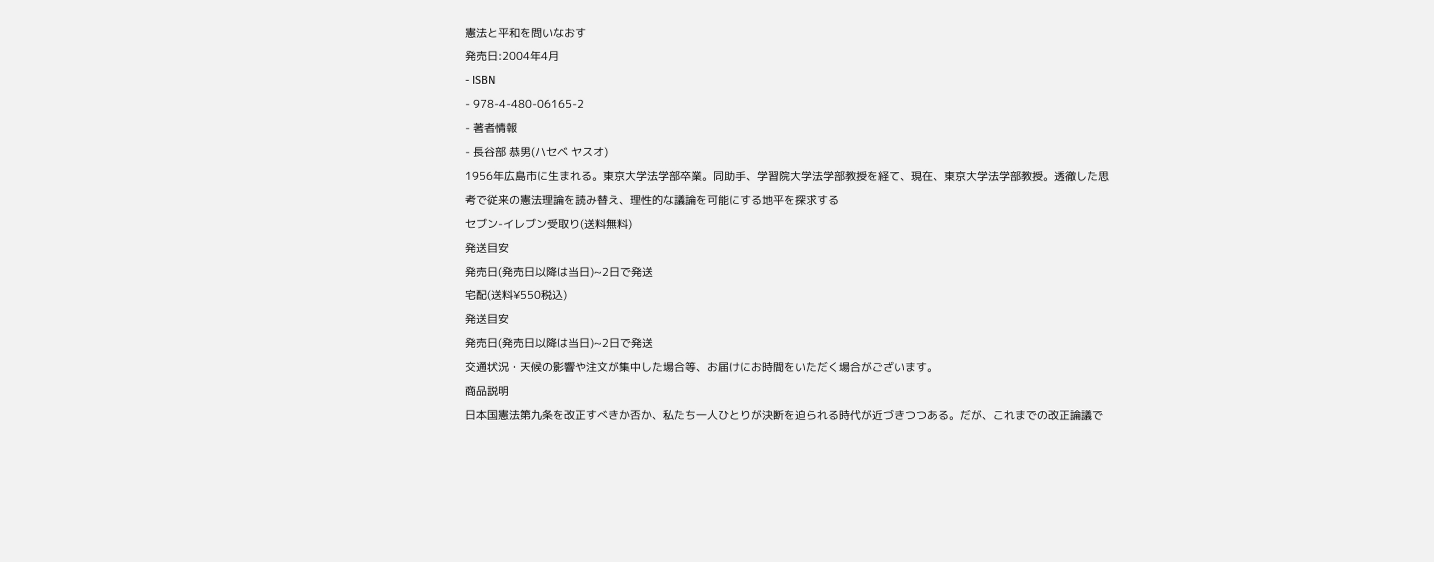憲法と平和を問いなおす
発売日:2004年4月
- ISBN
- 978-4-480-06165-2
- 著者情報
- 長谷部 恭男(ハセベ ヤスオ)
1956年広島市に生まれる。東京大学法学部卒業。同助手、学習院大学法学部教授を経て、現在、東京大学法学部教授。透徹した思考で従来の憲法理論を読み替え、理性的な議論を可能にする地平を探求する
セブン-イレブン受取り(送料無料)
発送目安
発売日(発売日以降は当日)~2日で発送
宅配(送料¥550税込)
発送目安
発売日(発売日以降は当日)~2日で発送
交通状況・天候の影響や注文が集中した場合等、お届けにお時間をいただく場合がございます。
商品説明
日本国憲法第九条を改正すべきか否か、私たち一人ひとりが決断を迫られる時代が近づきつつある。だが、これまでの改正論議で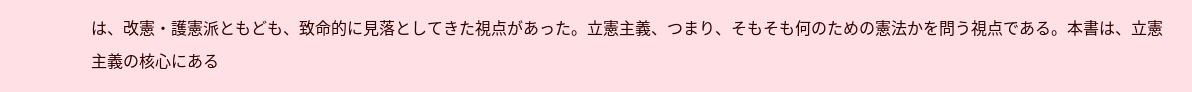は、改憲・護憲派ともども、致命的に見落としてきた視点があった。立憲主義、つまり、そもそも何のための憲法かを問う視点である。本書は、立憲主義の核心にある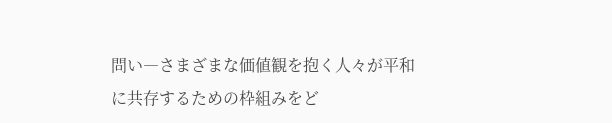問い―さまざまな価値観を抱く人々が平和に共存するための枠組みをど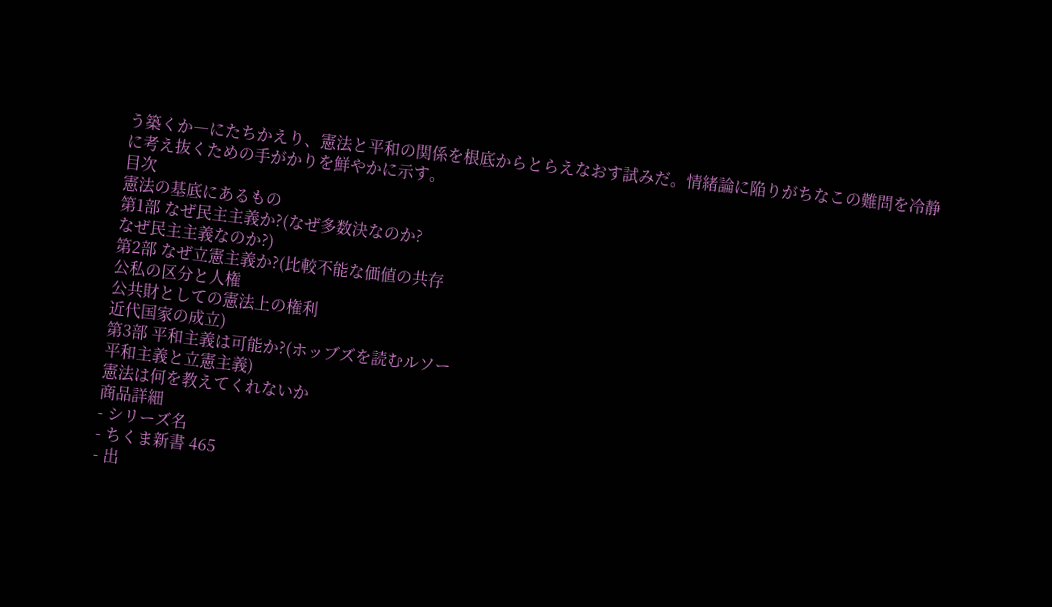う築くか―にたちかえり、憲法と平和の関係を根底からとらえなおす試みだ。情緒論に陥りがちなこの難問を冷静に考え抜くための手がかりを鮮やかに示す。
目次
憲法の基底にあるもの
第1部 なぜ民主主義か?(なぜ多数決なのか?
なぜ民主主義なのか?)
第2部 なぜ立憲主義か?(比較不能な価値の共存
公私の区分と人権
公共財としての憲法上の権利
近代国家の成立)
第3部 平和主義は可能か?(ホッブズを読むルソー
平和主義と立憲主義)
憲法は何を教えてくれないか
商品詳細
- シリーズ名
- ちくま新書 465
- 出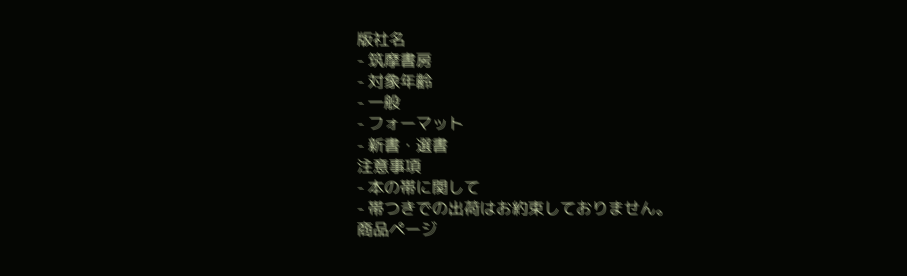版社名
- 筑摩書房
- 対象年齢
- 一般
- フォーマット
- 新書・選書
注意事項
- 本の帯に関して
- 帯つきでの出荷はお約束しておりません。
商品ページ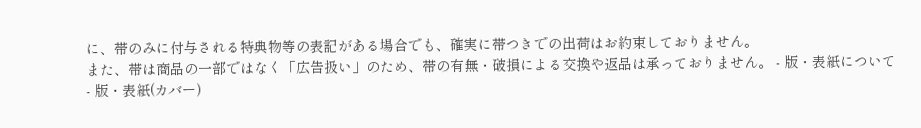に、帯のみに付与される特典物等の表記がある場合でも、確実に帯つきでの出荷はお約束しておりません。
また、帯は商品の一部ではなく「広告扱い」のため、帯の有無・破損による交換や返品は承っておりません。 - 版・表紙について
- 版・表紙(カバー)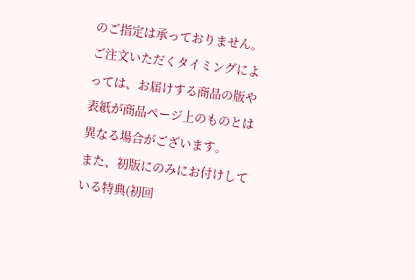のご指定は承っておりません。ご注文いただくタイミングによっては、お届けする商品の版や表紙が商品ページ上のものとは異なる場合がございます。
また、初版にのみにお付けしている特典(初回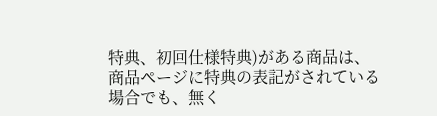特典、初回仕様特典)がある商品は、商品ページに特典の表記がされている場合でも、無く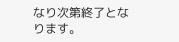なり次第終了となります。